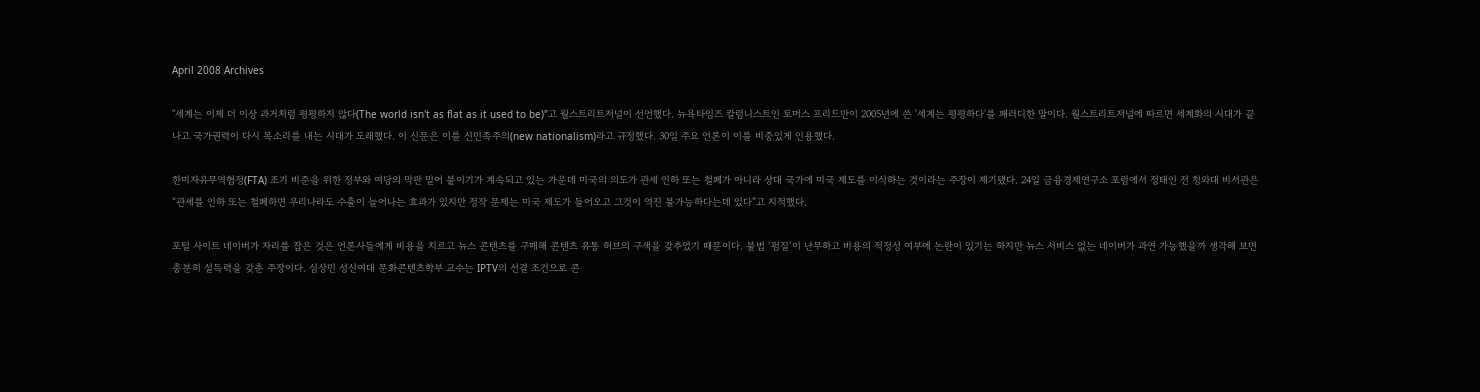April 2008 Archives

"세계는 이제 더 이상 과거처럼 평평하지 않다(The world isn't as flat as it used to be)"고 월스트리트저널이 선언했다. 뉴욕타임즈 칼럼니스트인 토머스 프리드만이 2005년에 쓴 '세계는 평평하다'를 패러디한 말이다. 월스트리트저널에 따르면 세계화의 시대가 끝나고 국가권력이 다시 목소리를 내는 시대가 도래했다. 이 신문은 이를 신민족주의(new nationalism)라고 규정했다. 30일 주요 언론이 이를 비중있게 인용했다.

한미자유무역협정(FTA) 조기 비준을 위한 정부와 여당의 막판 밀어 붙이기가 계속되고 있는 가운데 미국의 의도가 관세 인하 또는 철폐가 아니라 상대 국가에 미국 제도를 이식하는 것이라는 주장이 제기됐다. 24일 금융경제연구소 포럼에서 정태인 전 청와대 비서관은 “관세를 인하 또는 철폐하면 우리나라도 수출이 늘어나는 효과가 있지만 정작 문제는 미국 제도가 들어오고 그것이 역진 불가능하다는데 있다”고 지적했다.

포털 사이트 네이버가 자리를 잡은 것은 언론사들에게 비용을 치르고 뉴스 콘텐츠를 구매해 콘텐츠 유통 허브의 구색을 갖추었기 때문이다. 불법 ‘펌질’이 난무하고 비용의 적정성 여부에 논란이 있기는 하지만 뉴스 서비스 없는 네이버가 과연 가능했을까 생각해 보면 충분히 설득력을 갖춘 주장이다. 심상민 성신여대 문화콘텐츠학부 교수는 IPTV의 선결 조건으로 콘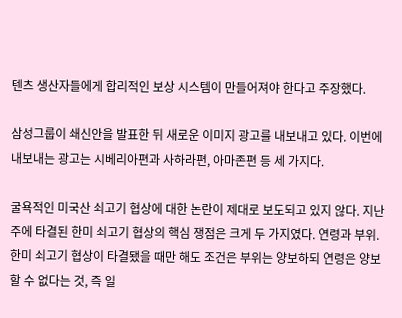텐츠 생산자들에게 합리적인 보상 시스템이 만들어져야 한다고 주장했다.

삼성그룹이 쇄신안을 발표한 뒤 새로운 이미지 광고를 내보내고 있다. 이번에 내보내는 광고는 시베리아편과 사하라편, 아마존편 등 세 가지다.

굴욕적인 미국산 쇠고기 협상에 대한 논란이 제대로 보도되고 있지 않다. 지난주에 타결된 한미 쇠고기 협상의 핵심 쟁점은 크게 두 가지였다. 연령과 부위. 한미 쇠고기 협상이 타결됐을 때만 해도 조건은 부위는 양보하되 연령은 양보할 수 없다는 것, 즉 일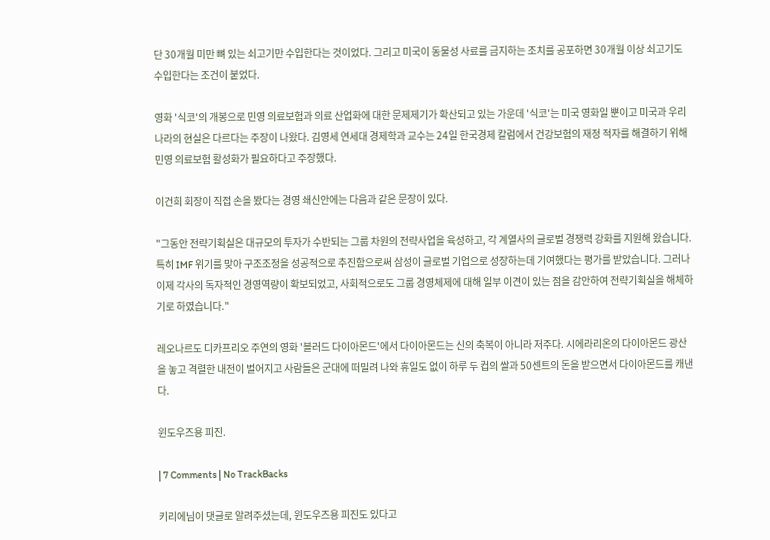단 30개월 미만 뼈 있는 쇠고기만 수입한다는 것이었다. 그리고 미국이 동물성 사료를 금지하는 조치를 공포하면 30개월 이상 쇠고기도 수입한다는 조건이 붙었다.

영화 '식코'의 개봉으로 민영 의료보험과 의료 산업화에 대한 문제제기가 확산되고 있는 가운데 '식코'는 미국 영화일 뿐이고 미국과 우리나라의 현실은 다르다는 주장이 나왔다. 김영세 연세대 경제학과 교수는 24일 한국경제 칼럼에서 건강보험의 재정 적자를 해결하기 위해 민영 의료보험 활성화가 필요하다고 주장했다.

이건희 회장이 직접 손을 봤다는 경영 쇄신안에는 다음과 같은 문장이 있다.

"그동안 전략기획실은 대규모의 투자가 수반되는 그룹 차원의 전략사업을 육성하고, 각 계열사의 글로벌 경쟁력 강화를 지원해 왔습니다. 특히 IMF 위기를 맞아 구조조정을 성공적으로 추진함으로써 삼성이 글로벌 기업으로 성장하는데 기여했다는 평가를 받았습니다. 그러나 이제 각사의 독자적인 경영역량이 확보되었고, 사회적으로도 그룹 경영체제에 대해 일부 이견이 있는 점을 감안하여 전략기획실을 해체하기로 하였습니다."

레오나르도 디카프리오 주연의 영화 '블러드 다이아몬드'에서 다이아몬드는 신의 축복이 아니라 저주다. 시에라리온의 다이아몬드 광산을 놓고 격렬한 내전이 벌어지고 사람들은 군대에 떠밀려 나와 휴일도 없이 하루 두 컵의 쌀과 50센트의 돈을 받으면서 다이아몬드를 캐낸다.

윈도우즈용 피진.

| 7 Comments | No TrackBacks

키리에님이 댓글로 알려주셨는데, 윈도우즈용 피진도 있다고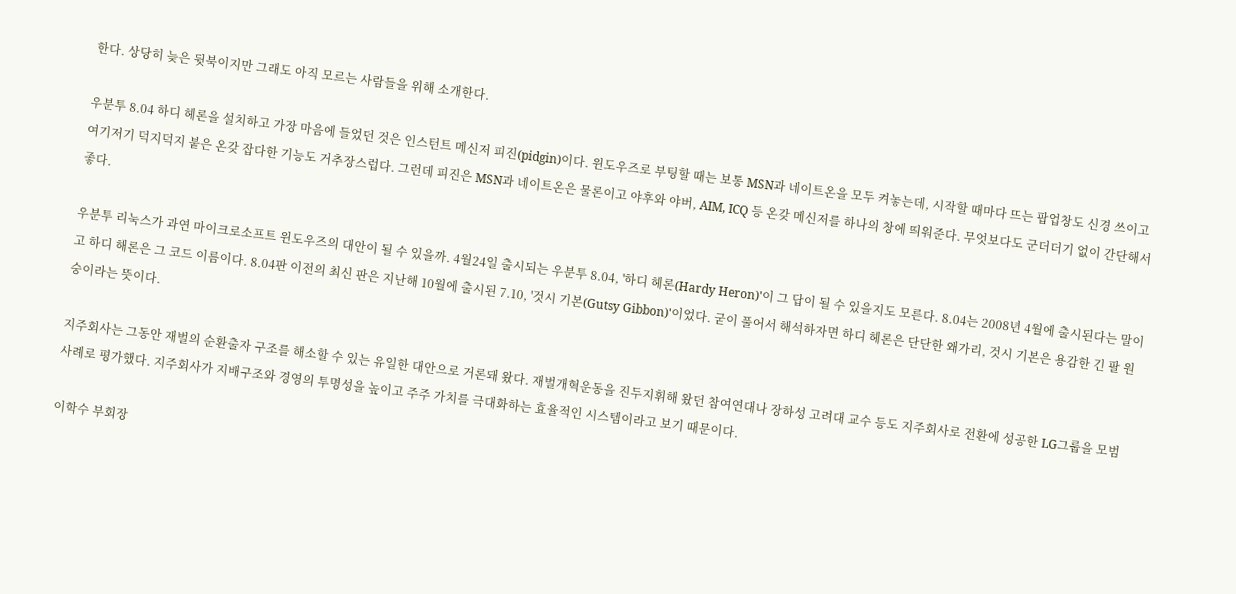한다. 상당히 늦은 뒷북이지만 그래도 아직 모르는 사람들을 위해 소개한다.

우분투 8.04 하디 헤론을 설치하고 가장 마음에 들었던 것은 인스턴트 메신저 피진(pidgin)이다. 윈도우즈로 부팅할 때는 보통 MSN과 네이트온을 모두 켜놓는데, 시작할 때마다 뜨는 팝업창도 신경 쓰이고 여기저기 덕지덕지 붙은 온갖 잡다한 기능도 거추장스럽다. 그런데 피진은 MSN과 네이트온은 물론이고 야후와 야버, AIM, ICQ 등 온갖 메신저를 하나의 창에 띄워준다. 무엇보다도 군더더기 없이 간단해서 좋다.

우분투 리눅스가 과연 마이크로소프트 윈도우즈의 대안이 될 수 있을까. 4월24일 출시되는 우분투 8.04, '하디 헤론(Hardy Heron)'이 그 답이 될 수 있을지도 모른다. 8.04는 2008년 4월에 출시된다는 말이고 하디 해론은 그 코드 이름이다. 8.04판 이전의 최신 판은 지난해 10월에 출시된 7.10, '것시 기본(Gutsy Gibbon)'이었다. 굳이 풀어서 해석하자면 하디 헤론은 단단한 왜가리, 것시 기본은 용감한 긴 팔 원숭이라는 뜻이다.

지주회사는 그동안 재벌의 순환출자 구조를 해소할 수 있는 유일한 대안으로 거론돼 왔다. 재벌개혁운동을 진두지휘해 왔던 참여연대나 장하성 고려대 교수 등도 지주회사로 전환에 성공한 LG그룹을 모범사례로 평가했다. 지주회사가 지배구조와 경영의 투명성을 높이고 주주 가치를 극대화하는 효율적인 시스템이라고 보기 때문이다.

이학수 부회장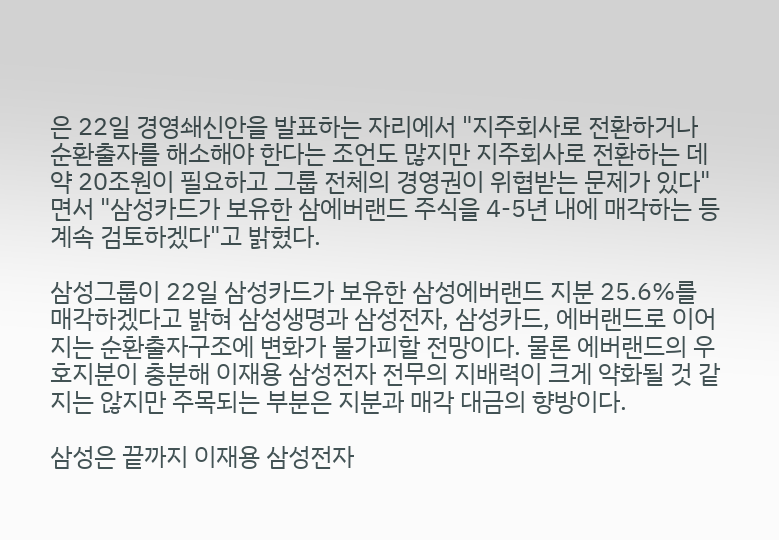은 22일 경영쇄신안을 발표하는 자리에서 "지주회사로 전환하거나 순환출자를 해소해야 한다는 조언도 많지만 지주회사로 전환하는 데 약 20조원이 필요하고 그룹 전체의 경영권이 위협받는 문제가 있다"면서 "삼성카드가 보유한 삼에버랜드 주식을 4-5년 내에 매각하는 등 계속 검토하겠다"고 밝혔다.

삼성그룹이 22일 삼성카드가 보유한 삼성에버랜드 지분 25.6%를 매각하겠다고 밝혀 삼성생명과 삼성전자, 삼성카드, 에버랜드로 이어지는 순환출자구조에 변화가 불가피할 전망이다. 물론 에버랜드의 우호지분이 충분해 이재용 삼성전자 전무의 지배력이 크게 약화될 것 같지는 않지만 주목되는 부분은 지분과 매각 대금의 향방이다.

삼성은 끝까지 이재용 삼성전자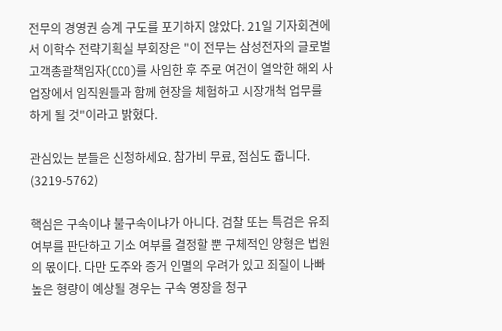전무의 경영권 승계 구도를 포기하지 않았다. 21일 기자회견에서 이학수 전략기획실 부회장은 "이 전무는 삼성전자의 글로벌고객총괄책임자(CCO)를 사임한 후 주로 여건이 열악한 해외 사업장에서 임직원들과 함께 현장을 체험하고 시장개척 업무를 하게 될 것"이라고 밝혔다.

관심있는 분들은 신청하세요. 참가비 무료, 점심도 줍니다. (3219-5762)

핵심은 구속이냐 불구속이냐가 아니다. 검찰 또는 특검은 유죄 여부를 판단하고 기소 여부를 결정할 뿐 구체적인 양형은 법원의 몫이다. 다만 도주와 증거 인멸의 우려가 있고 죄질이 나빠 높은 형량이 예상될 경우는 구속 영장을 청구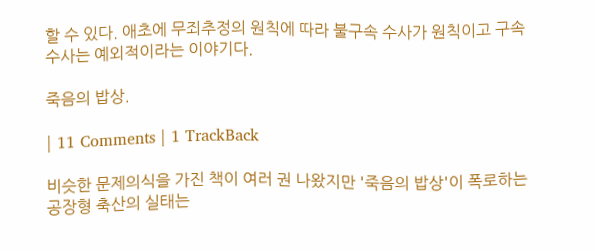할 수 있다. 애초에 무죄추정의 원칙에 따라 불구속 수사가 원칙이고 구속 수사는 예외적이라는 이야기다.

죽음의 밥상.

| 11 Comments | 1 TrackBack

비슷한 문제의식을 가진 책이 여러 권 나왔지만 '죽음의 밥상'이 폭로하는 공장형 축산의 실태는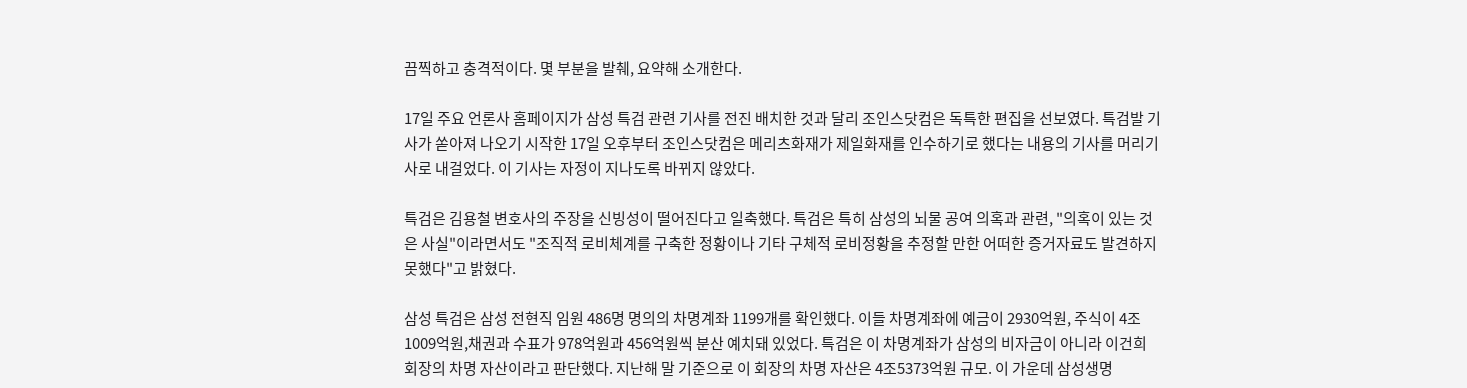끔찍하고 충격적이다. 몇 부분을 발췌, 요약해 소개한다.

17일 주요 언론사 홈페이지가 삼성 특검 관련 기사를 전진 배치한 것과 달리 조인스닷컴은 독특한 편집을 선보였다. 특검발 기사가 쏟아져 나오기 시작한 17일 오후부터 조인스닷컴은 메리츠화재가 제일화재를 인수하기로 했다는 내용의 기사를 머리기사로 내걸었다. 이 기사는 자정이 지나도록 바뀌지 않았다.

특검은 김용철 변호사의 주장을 신빙성이 떨어진다고 일축했다. 특검은 특히 삼성의 뇌물 공여 의혹과 관련, "의혹이 있는 것은 사실"이라면서도 "조직적 로비체계를 구축한 정황이나 기타 구체적 로비정황을 추정할 만한 어떠한 증거자료도 발견하지 못했다"고 밝혔다.

삼성 특검은 삼성 전현직 임원 486명 명의의 차명계좌 1199개를 확인했다. 이들 차명계좌에 예금이 2930억원, 주식이 4조1009억원,채권과 수표가 978억원과 456억원씩 분산 예치돼 있었다. 특검은 이 차명계좌가 삼성의 비자금이 아니라 이건희 회장의 차명 자산이라고 판단했다. 지난해 말 기준으로 이 회장의 차명 자산은 4조5373억원 규모. 이 가운데 삼성생명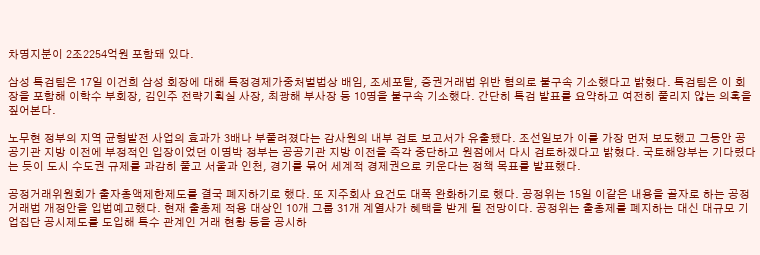차명지분이 2조2254억원 포함돼 있다.

삼성 특검팀은 17일 이건희 삼성 회장에 대해 특정경제가중처벌법상 배임, 조세포탈, 증권거래법 위반 혐의로 불구속 기소했다고 밝혔다. 특검팀은 이 회장을 포함해 이학수 부회장, 김인주 전략기획실 사장, 최광해 부사장 등 10명을 불구속 기소했다. 간단히 특검 발표를 요약하고 여전히 풀리지 않는 의혹을 짚어본다.

노무현 정부의 지역 균형발전 사업의 효과가 3배나 부풀려졌다는 감사원의 내부 검토 보고서가 유출됐다. 조선일보가 이를 가장 먼저 보도했고 그동안 공공기관 지방 이전에 부정적인 입장이었던 이명박 정부는 공공기관 지방 이전을 즉각 중단하고 원점에서 다시 검토하겠다고 밝혔다. 국토해양부는 기다렸다는 듯이 도시 수도권 규제를 과감히 풀고 서울과 인천, 경기를 묶어 세계적 경제권으로 키운다는 정책 목표를 발표했다.

공정거래위원회가 출자총액제한제도를 결국 폐지하기로 했다. 또 지주회사 요건도 대폭 완화하기로 했다. 공정위는 15일 이같은 내용을 골자로 하는 공정거래법 개정안을 입법예고했다. 현재 출총제 적용 대상인 10개 그룹 31개 계열사가 혜택을 받게 될 전망이다. 공정위는 출총제를 폐지하는 대신 대규모 기업집단 공시제도를 도입해 특수 관계인 거래 현황 등을 공시하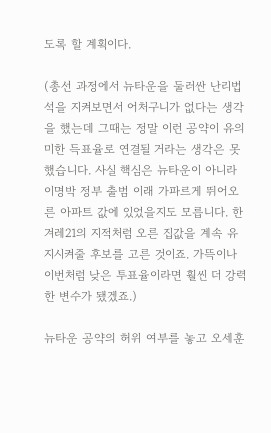도록 할 계획이다.

(총선 과정에서 뉴타운을 둘러싼 난리법석을 지켜보면서 어처구니가 없다는 생각을 했는데 그때는 정말 이런 공약이 유의미한 득표율로 연결될 거라는 생각은 못했습니다. 사실 핵심은 뉴타운이 아니라 이명박 정부 출범 이래 가파르게 뛰어오른 아파트 값에 있었을지도 모릅니다. 한겨레21의 지적처럼 오른 집값을 계속 유지시켜줄 후보를 고른 것이죠. 가뜩이나 이번처럼 낮은 투표율이라면 훨씬 더 강력한 변수가 됐겠죠.)

뉴타운 공약의 허위 여부를 놓고 오세훈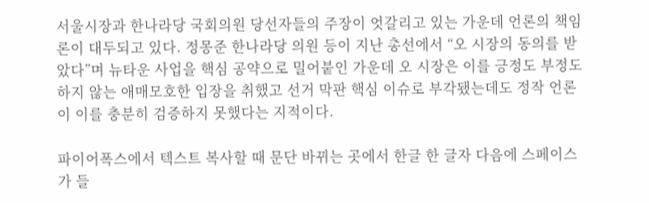서울시장과 한나라당 국회의원 당선자들의 주장이 엇갈리고 있는 가운데 언론의 책임론이 대두되고 있다. 정몽준 한나라당 의원 등이 지난 총선에서 “오 시장의 동의를 받았다”며 뉴타운 사업을 핵심 공약으로 밀어붙인 가운데 오 시장은 이를 긍정도 부정도 하지 않는 애매모호한 입장을 취했고 선거 막판 핵심 이슈로 부각됐는데도 정작 언론이 이를 충분히 검증하지 못했다는 지적이다.

파이어폭스에서 텍스트 복사할 때 문단 바뀌는 곳에서 한글 한 글자 다음에 스페이스가 들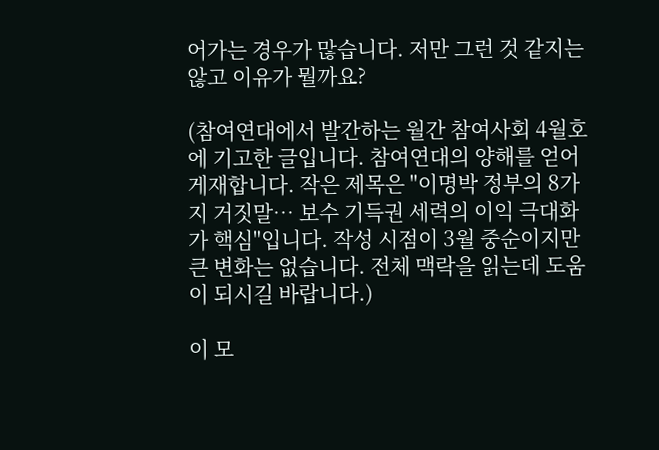어가는 경우가 많습니다. 저만 그런 것 같지는 않고 이유가 뭘까요?

(참여연대에서 발간하는 월간 참여사회 4월호에 기고한 글입니다. 참여연대의 양해를 얻어 게재합니다. 작은 제목은 "이명박 정부의 8가지 거짓말… 보수 기득권 세력의 이익 극대화가 핵심"입니다. 작성 시점이 3월 중순이지만 큰 변화는 없습니다. 전체 맥락을 읽는데 도움이 되시길 바랍니다.)

이 모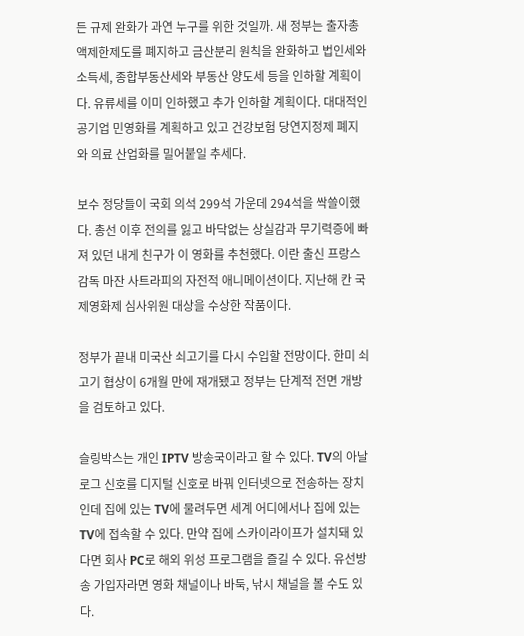든 규제 완화가 과연 누구를 위한 것일까. 새 정부는 출자총액제한제도를 폐지하고 금산분리 원칙을 완화하고 법인세와 소득세, 종합부동산세와 부동산 양도세 등을 인하할 계획이다. 유류세를 이미 인하했고 추가 인하할 계획이다. 대대적인 공기업 민영화를 계획하고 있고 건강보험 당연지정제 폐지와 의료 산업화를 밀어붙일 추세다.

보수 정당들이 국회 의석 299석 가운데 294석을 싹쓸이했다. 총선 이후 전의를 잃고 바닥없는 상실감과 무기력증에 빠져 있던 내게 친구가 이 영화를 추천했다. 이란 출신 프랑스 감독 마잔 사트라피의 자전적 애니메이션이다. 지난해 칸 국제영화제 심사위원 대상을 수상한 작품이다.

정부가 끝내 미국산 쇠고기를 다시 수입할 전망이다. 한미 쇠고기 협상이 6개월 만에 재개됐고 정부는 단계적 전면 개방을 검토하고 있다.

슬링박스는 개인 IPTV 방송국이라고 할 수 있다. TV의 아날로그 신호를 디지털 신호로 바꿔 인터넷으로 전송하는 장치인데 집에 있는 TV에 물려두면 세계 어디에서나 집에 있는 TV에 접속할 수 있다. 만약 집에 스카이라이프가 설치돼 있다면 회사 PC로 해외 위성 프로그램을 즐길 수 있다. 유선방송 가입자라면 영화 채널이나 바둑, 낚시 채널을 볼 수도 있다.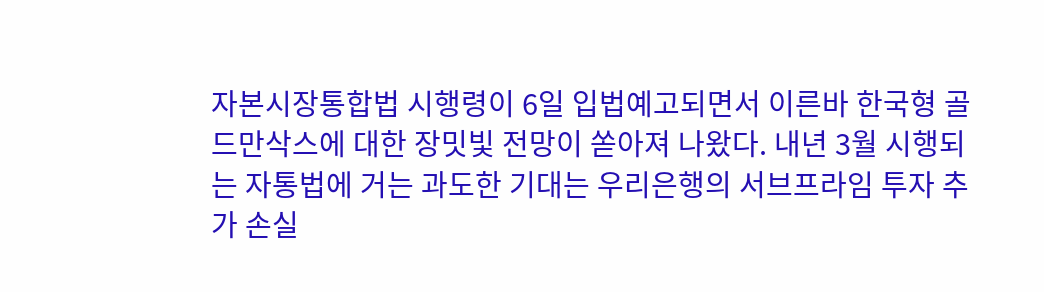자본시장통합법 시행령이 6일 입법예고되면서 이른바 한국형 골드만삭스에 대한 장밋빛 전망이 쏟아져 나왔다. 내년 3월 시행되는 자통법에 거는 과도한 기대는 우리은행의 서브프라임 투자 추가 손실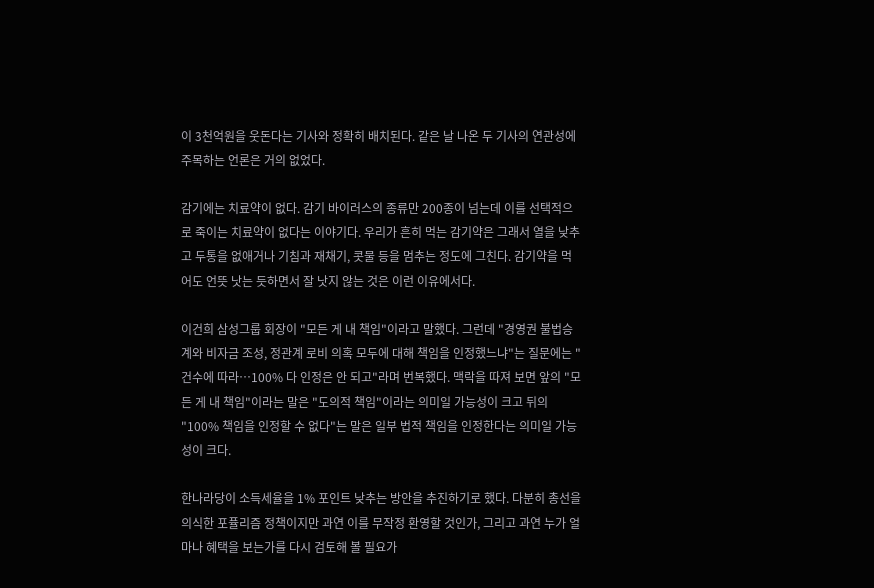이 3천억원을 웃돈다는 기사와 정확히 배치된다. 같은 날 나온 두 기사의 연관성에 주목하는 언론은 거의 없었다.

감기에는 치료약이 없다. 감기 바이러스의 종류만 200종이 넘는데 이를 선택적으로 죽이는 치료약이 없다는 이야기다. 우리가 흔히 먹는 감기약은 그래서 열을 낮추고 두통을 없애거나 기침과 재채기, 콧물 등을 멈추는 정도에 그친다. 감기약을 먹어도 언뜻 낫는 듯하면서 잘 낫지 않는 것은 이런 이유에서다.

이건희 삼성그룹 회장이 "모든 게 내 책임"이라고 말했다. 그런데 "경영권 불법승계와 비자금 조성, 정관계 로비 의혹 모두에 대해 책임을 인정했느냐"는 질문에는 "건수에 따라…100% 다 인정은 안 되고"라며 번복했다. 맥락을 따져 보면 앞의 "모든 게 내 책임"이라는 말은 "도의적 책임"이라는 의미일 가능성이 크고 뒤의 "100% 책임을 인정할 수 없다"는 말은 일부 법적 책임을 인정한다는 의미일 가능성이 크다.

한나라당이 소득세율을 1% 포인트 낮추는 방안을 추진하기로 했다. 다분히 총선을 의식한 포퓰리즘 정책이지만 과연 이를 무작정 환영할 것인가, 그리고 과연 누가 얼마나 혜택을 보는가를 다시 검토해 볼 필요가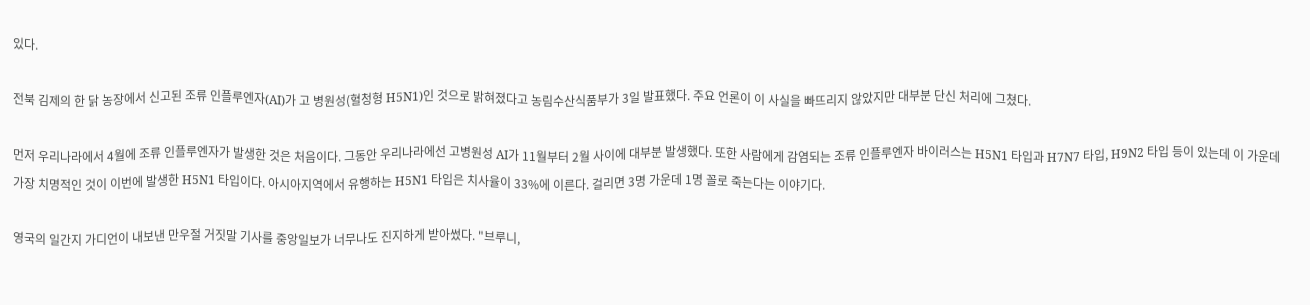있다.

전북 김제의 한 닭 농장에서 신고된 조류 인플루엔자(AI)가 고 병원성(혈청형 H5N1)인 것으로 밝혀졌다고 농림수산식품부가 3일 발표했다. 주요 언론이 이 사실을 빠뜨리지 않았지만 대부분 단신 처리에 그쳤다.

먼저 우리나라에서 4월에 조류 인플루엔자가 발생한 것은 처음이다. 그동안 우리나라에선 고병원성 AI가 11월부터 2월 사이에 대부분 발생했다. 또한 사람에게 감염되는 조류 인플루엔자 바이러스는 H5N1 타입과 H7N7 타입, H9N2 타입 등이 있는데 이 가운데 가장 치명적인 것이 이번에 발생한 H5N1 타입이다. 아시아지역에서 유행하는 H5N1 타입은 치사율이 33%에 이른다. 걸리면 3명 가운데 1명 꼴로 죽는다는 이야기다.

영국의 일간지 가디언이 내보낸 만우절 거짓말 기사를 중앙일보가 너무나도 진지하게 받아썼다. "브루니,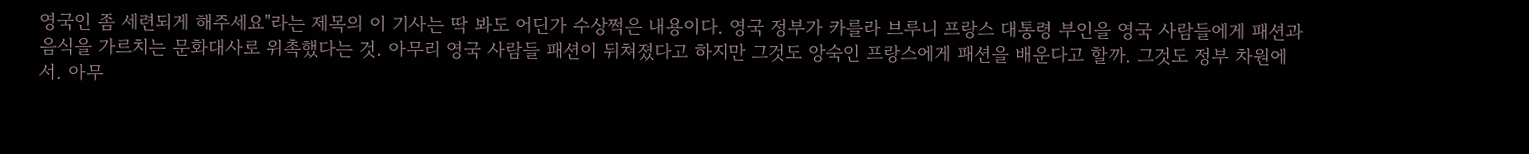영국인 좀 세련되게 해주세요"라는 제목의 이 기사는 딱 봐도 어딘가 수상쩍은 내용이다. 영국 정부가 카를라 브루니 프랑스 대통령 부인을 영국 사람들에게 패션과 음식을 가르치는 문화대사로 위촉했다는 것. 아무리 영국 사람들 패션이 뒤쳐졌다고 하지만 그것도 앙숙인 프랑스에게 패션을 배운다고 할까. 그것도 정부 차원에서. 아무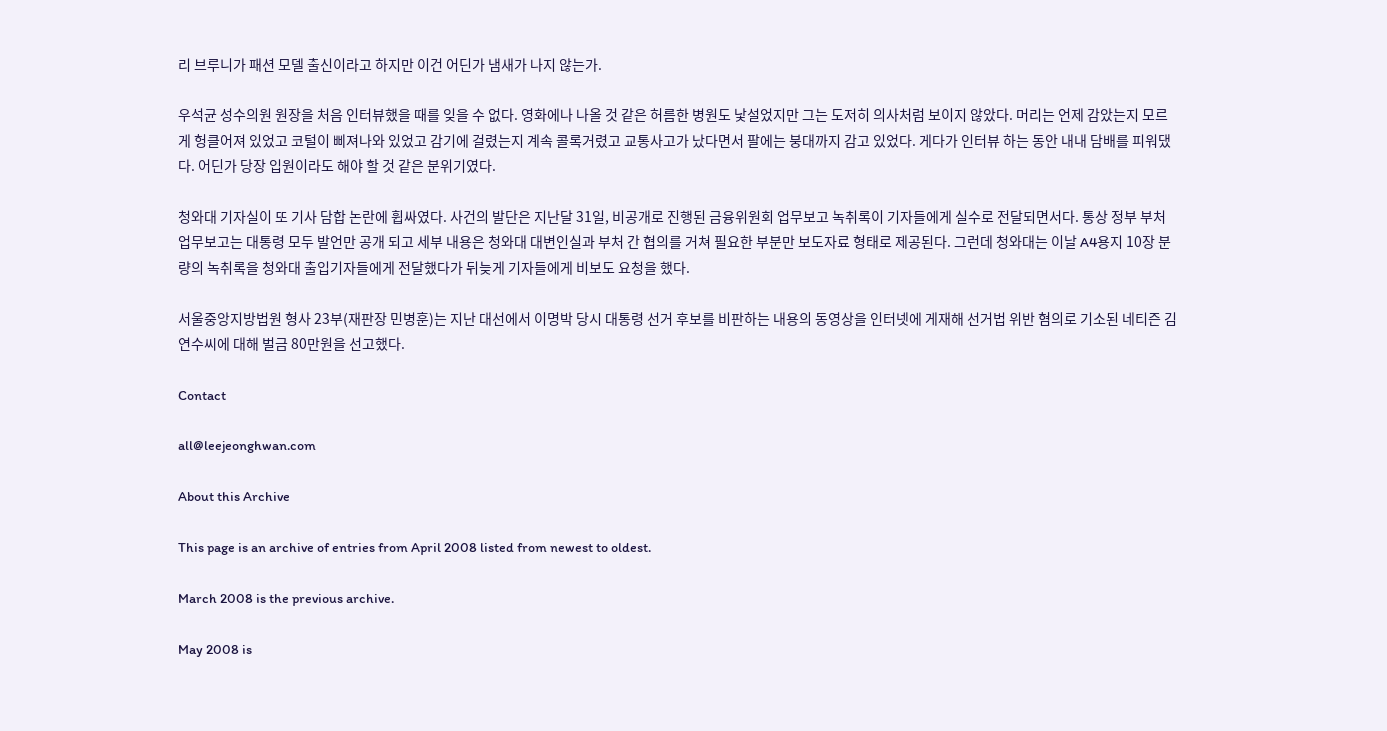리 브루니가 패션 모델 출신이라고 하지만 이건 어딘가 냄새가 나지 않는가.

우석균 성수의원 원장을 처음 인터뷰했을 때를 잊을 수 없다. 영화에나 나올 것 같은 허름한 병원도 낯설었지만 그는 도저히 의사처럼 보이지 않았다. 머리는 언제 감았는지 모르게 헝클어져 있었고 코털이 삐져나와 있었고 감기에 걸렸는지 계속 콜록거렸고 교통사고가 났다면서 팔에는 붕대까지 감고 있었다. 게다가 인터뷰 하는 동안 내내 담배를 피워댔다. 어딘가 당장 입원이라도 해야 할 것 같은 분위기였다.

청와대 기자실이 또 기사 담합 논란에 휩싸였다. 사건의 발단은 지난달 31일, 비공개로 진행된 금융위원회 업무보고 녹취록이 기자들에게 실수로 전달되면서다. 통상 정부 부처 업무보고는 대통령 모두 발언만 공개 되고 세부 내용은 청와대 대변인실과 부처 간 협의를 거쳐 필요한 부분만 보도자료 형태로 제공된다. 그런데 청와대는 이날 A4용지 10장 분량의 녹취록을 청와대 출입기자들에게 전달했다가 뒤늦게 기자들에게 비보도 요청을 했다.

서울중앙지방법원 형사 23부(재판장 민병훈)는 지난 대선에서 이명박 당시 대통령 선거 후보를 비판하는 내용의 동영상을 인터넷에 게재해 선거법 위반 혐의로 기소된 네티즌 김연수씨에 대해 벌금 80만원을 선고했다.

Contact

all@leejeonghwan.com

About this Archive

This page is an archive of entries from April 2008 listed from newest to oldest.

March 2008 is the previous archive.

May 2008 is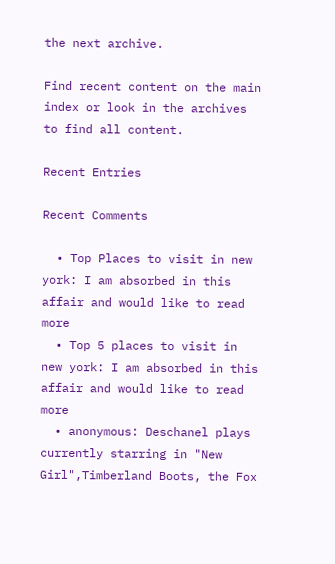the next archive.

Find recent content on the main index or look in the archives to find all content.

Recent Entries

Recent Comments

  • Top Places to visit in new york: I am absorbed in this affair and would like to read more
  • Top 5 places to visit in new york: I am absorbed in this affair and would like to read more
  • anonymous: Deschanel plays currently starring in "New Girl",Timberland Boots, the Fox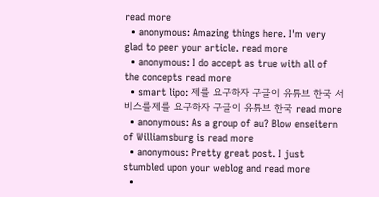read more
  • anonymous: Amazing things here. I'm very glad to peer your article. read more
  • anonymous: I do accept as true with all of the concepts read more
  • smart lipo: 제를 요구하자 구글이 유튜브 한국 서비스를제를 요구하자 구글이 유튜브 한국 read more
  • anonymous: As a group of au? Blow enseitern of Williamsburg is read more
  • anonymous: Pretty great post. I just stumbled upon your weblog and read more
  •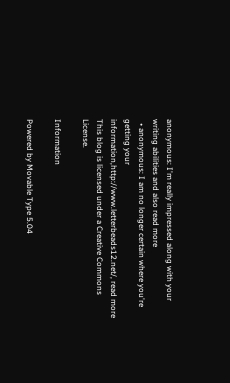anonymous: I'm really impressed along with your writing abilities and also read more
  • anonymous: I am no longer certain where you're getting your information,http://www.letterbeads12.net/, read more
This blog is licensed under a Creative Commons License.

Information

Powered by Movable Type 5.04